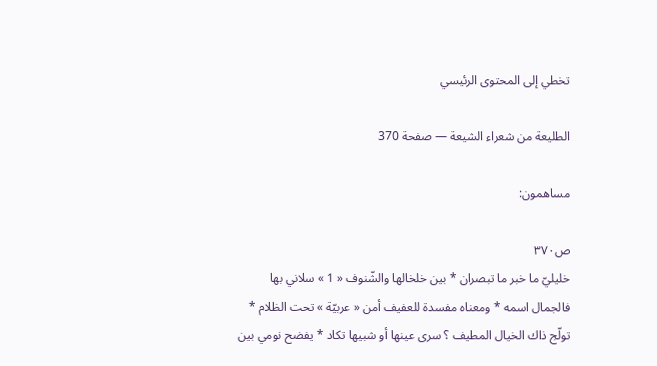تخطي إلى المحتوى الرئيسي

الطليعة من شعراء الشيعة — صفحة 370

مساهمون:

ص٣٧٠
خليليّ ما خبر ما تبصران * بين خلخالها والشّنوف « 1 » سلاني بها فالجمال اسمه * ومعناه مفسدة للعفيف أمن « عربيّة » تحت الظلام * تولّج ذاك الخيال المطيف ؟ سرى عينها أو شبيها تكاد * يفضح نومي بين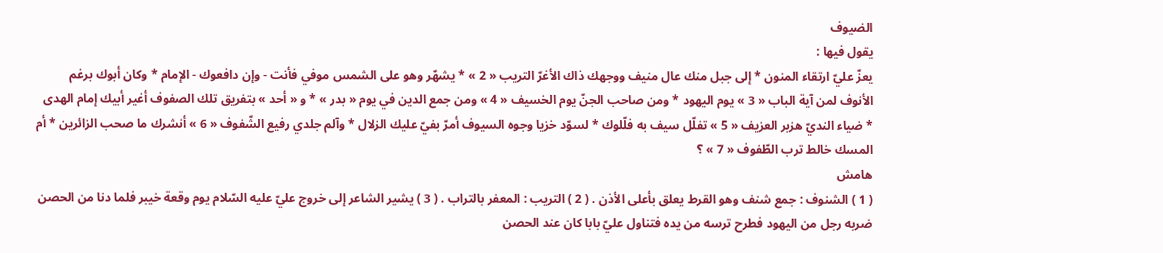الضيوف
يقول فيها :
يعزّ عليّ ارتقاء المنون * إلى جبل منك عال منيف ووجهك ذاك الأغرّ التريب « 2 » * يشهّر وهو على الشمس موفي فأنت - وإن دافعوك - الإمام * وكان أبوك برغم الأنوف لمن آية الباب « 3 » يوم اليهود * ومن صاحب الجنّ يوم الخسيف « 4 » ومن جمع الدين في يوم « بدر » * و « أحد » بتفريق تلك الصفوف أغير أبيك إمام الهدى * ضياء النديّ هزبر العزيف « 5 » تفلّل سيف به فلّلوك * لسوّد خزيا وجوه السيوف أمرّ بفيّ عليك الزلال * وآلم جلدي رفيع الشّفوف « 6 » أنشرك ما صحب الزائرين * أم المسك خالط ترب الطّفوف « 7 » ؟
هامش
( 1 ) الشنوف : جمع شنف وهو القرط يعلق بأعلى الأذن . ( 2 ) التريب : المعفر بالتراب . ( 3 ) يشير الشاعر إلى خروج عليّ عليه السّلام يوم وقعة خيبر فلما دنا من الحصن ضربه رجل من اليهود فطرح ترسه من يده فتناول عليّ بابا كان عند الحصن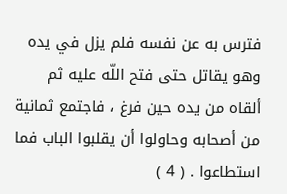فترس به عن نفسه فلم يزل في يده وهو يقاتل حتى فتح اللّه عليه ثم ألقاه من يده حين فرغ ، فاجتمع ثمانية من أصحابه وحاولوا أن يقلبوا الباب فما استطاعوا . ( 4 )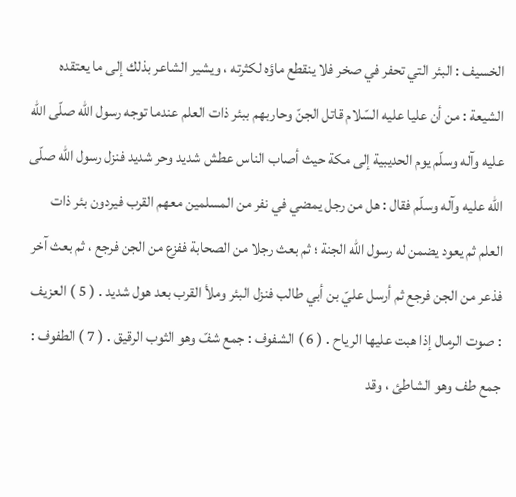الخسيف : البئر التي تحفر في صخر فلا ينقطع ماؤه لكثرته ، ويشير الشاعر بذلك إلى ما يعتقده الشيعة : من أن عليا عليه السّلام قاتل الجنّ وحاربهم ببئر ذات العلم عندما توجه رسول اللّه صلّى اللّه عليه وآله وسلّم يوم الحديبية إلى مكة حيث أصاب الناس عطش شديد وحر شديد فنزل رسول اللّه صلّى اللّه عليه وآله وسلّم فقال : هل من رجل يمضي في نفر من المسلمين معهم القرب فيردون بئر ذات العلم ثم يعود يضمن له رسول اللّه الجنة ؛ ثم بعث رجلا من الصحابة ففزع من الجن فرجع ، ثم بعث آخر فذعر من الجن فرجع ثم أرسل عليّ بن أبي طالب فنزل البئر وملأ القرب بعد هول شديد . ( 5 ) العزيف : صوت الرمال إذا هبت عليها الرياح . ( 6 ) الشفوف : جمع شفّ وهو الثوب الرقيق . ( 7 ) الطفوف : جمع طف وهو الشاطئ ، وقد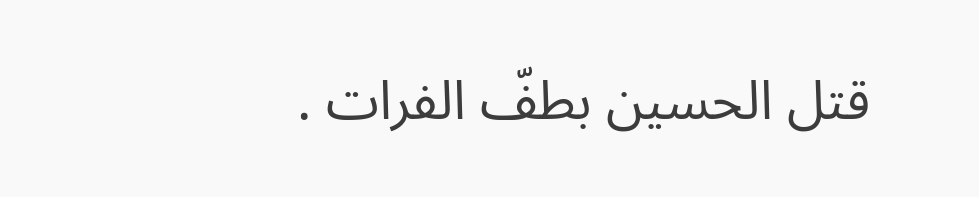قتل الحسين بطفّ الفرات .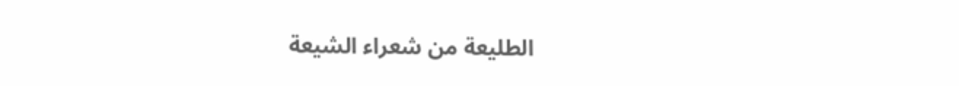الطليعة من شعراء الشيعة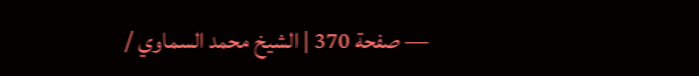— صفحة 370 | الشيخ محمد السماوي /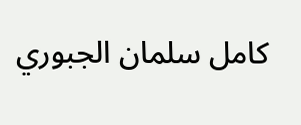كامل سلمان الجبوري